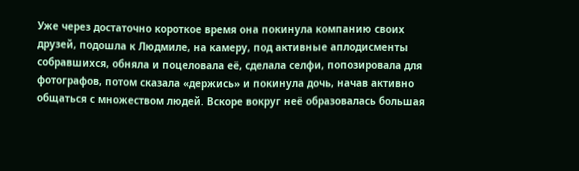Уже через достаточно короткое время она покинула компанию своих друзей, подошла к Людмиле, на камеру, под активные аплодисменты собравшихся, обняла и поцеловала её, сделала селфи, попозировала для фотографов, потом сказала «держись» и покинула дочь, начав активно общаться с множеством людей. Вскоре вокруг неё образовалась большая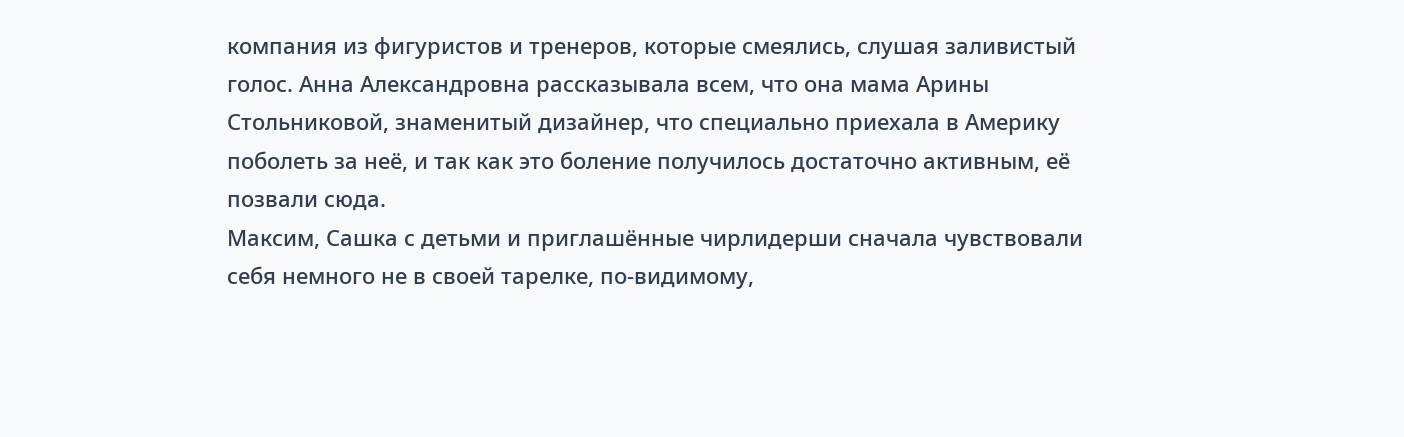компания из фигуристов и тренеров, которые смеялись, слушая заливистый голос. Анна Александровна рассказывала всем, что она мама Арины Стольниковой, знаменитый дизайнер, что специально приехала в Америку поболеть за неё, и так как это боление получилось достаточно активным, её позвали сюда.
Максим, Сашка с детьми и приглашённые чирлидерши сначала чувствовали себя немного не в своей тарелке, по-видимому,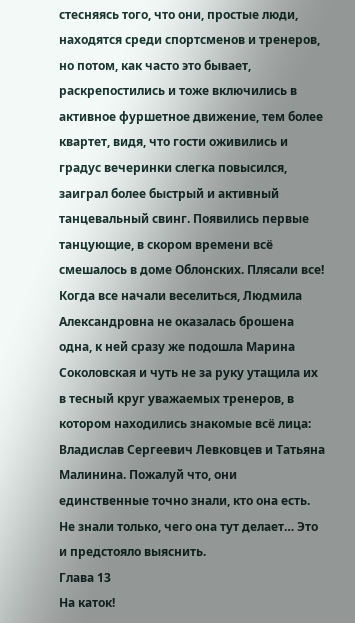стесняясь того, что они, простые люди, находятся среди спортсменов и тренеров, но потом, как часто это бывает, раскрепостились и тоже включились в активное фуршетное движение, тем более квартет, видя, что гости оживились и градус вечеринки слегка повысился, заиграл более быстрый и активный танцевальный свинг. Появились первые танцующие, в скором времени всё смешалось в доме Облонских. Плясали все!
Когда все начали веселиться, Людмила Александровна не оказалась брошена одна, к ней сразу же подошла Марина Соколовская и чуть не за руку утащила их в тесный круг уважаемых тренеров, в котором находились знакомые всё лица: Владислав Сергеевич Левковцев и Татьяна Малинина. Пожалуй что, они единственные точно знали, кто она есть. Не знали только, чего она тут делает… Это и предстояло выяснить.
Глава 13
На каток!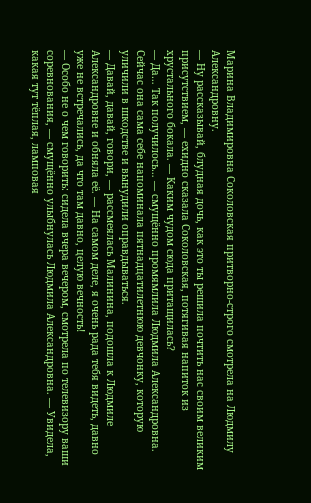Марина Владимировна Соколовская притворно-строго смотрела на Людмилу Александровну.
— Ну рассказывай, блудная дочь, как это ты решила почтить нас своим великим присутствием, — ехидно сказала Соколовская, потягивая напиток из хрустального бокала. — Каким чудом сюда притащилась?
— Да… Так получилось… — смущённо промямлила Людмила Александровна. Сейчас она сама себе напоминала пятнадцатилетнюю девчонку, которую уличили в шкодстве и вынудили оправдываться.
— Давай, давай, говори, — рассмеялась Малинина, подошла к Людмиле Александровне и обняла её. — На самом деле, я очень рада тебя видеть, давно уже не встречались, да что там давно, целую вечность!
— Особо не о чем говорить: сидела вчера вечером, смотрела по телевизору ваши соревнования, — смущённо улыбнулась Людмила Александровна. — Увидела, какая тут тёплая, ламповая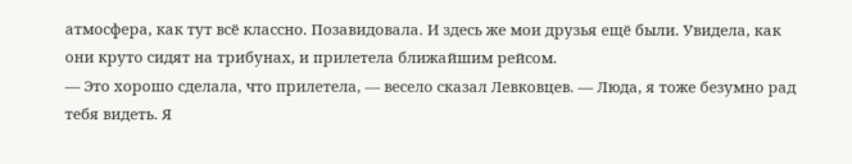атмосфера, как тут всё классно. Позавидовала. И здесь же мои друзья ещё были. Увидела, как они круто сидят на трибунах, и прилетела ближайшим рейсом.
— Это хорошо сделала, что прилетела, — весело сказал Левковцев. — Люда, я тоже безумно рад тебя видеть. Я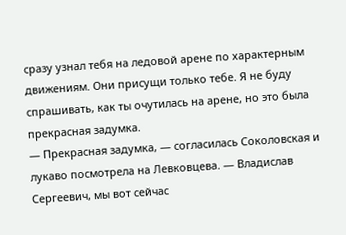сразу узнал тебя на ледовой арене по характерным движениям. Они присущи только тебе. Я не буду спрашивать, как ты очутилась на арене, но это была прекрасная задумка.
— Прекрасная задумка, — согласилась Соколовская и лукаво посмотрела на Левковцева. — Владислав Сергеевич, мы вот сейчас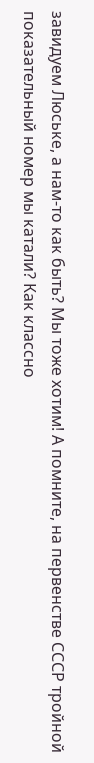завидуем Люське, а нам-то как быть? Мы тоже хотим! А помните, на первенстве СССР тройной показательный номер мы катали? Как классно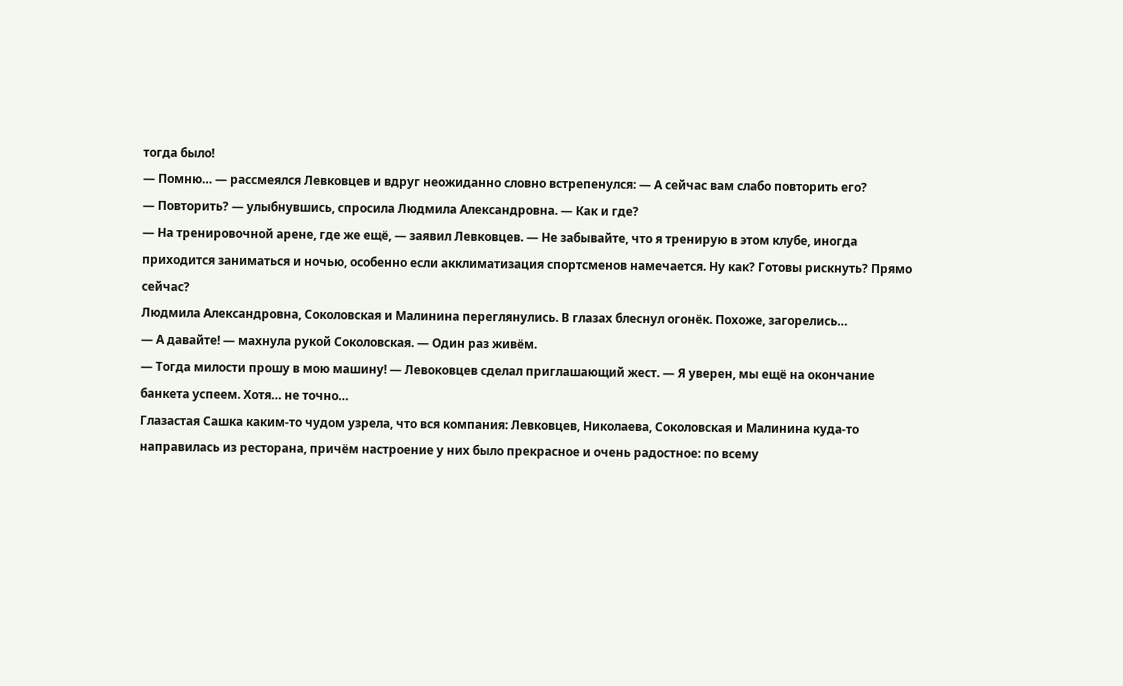тогда было!
— Помню… — рассмеялся Левковцев и вдруг неожиданно словно встрепенулся: — А сейчас вам слабо повторить его?
— Повторить? — улыбнувшись, спросила Людмила Александровна. — Как и где?
— На тренировочной арене, где же ещё, — заявил Левковцев. — Не забывайте, что я тренирую в этом клубе, иногда приходится заниматься и ночью, особенно если акклиматизация спортсменов намечается. Ну как? Готовы рискнуть? Прямо сейчас?
Людмила Александровна, Соколовская и Малинина переглянулись. В глазах блеснул огонёк. Похоже, загорелись…
— А давайте! — махнула рукой Соколовская. — Один раз живём.
— Тогда милости прошу в мою машину! — Левоковцев сделал приглашающий жест. — Я уверен, мы ещё на окончание банкета успеем. Хотя… не точно…
Глазастая Сашка каким-то чудом узрела, что вся компания: Левковцев, Николаева, Соколовская и Малинина куда-то направилась из ресторана, причём настроение у них было прекрасное и очень радостное: по всему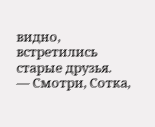видно, встретились старые друзья.
— Смотри, Сотка,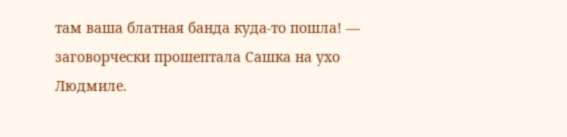там ваша блатная банда куда-то пошла! — заговорчески прошептала Сашка на ухо Людмиле.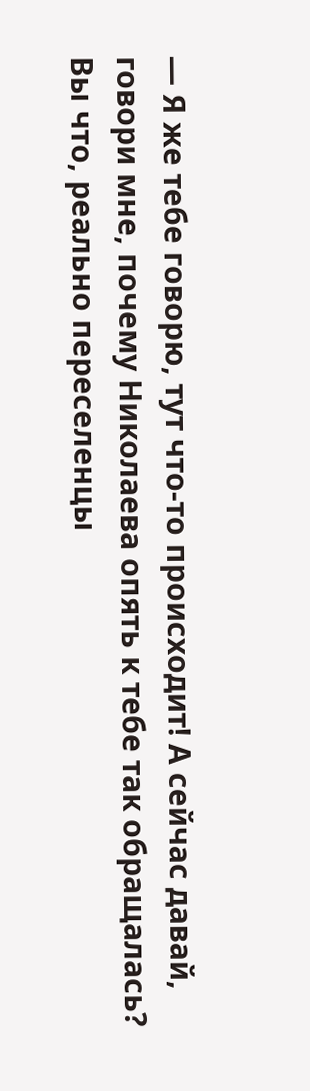— Я же тебе говорю, тут что-то происходит! А сейчас давай, говори мне, почему Николаева опять к тебе так обращалась? Вы что, реально переселенцы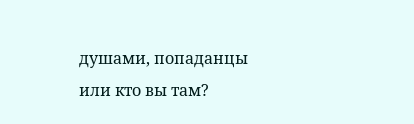душами, попаданцы или кто вы там?